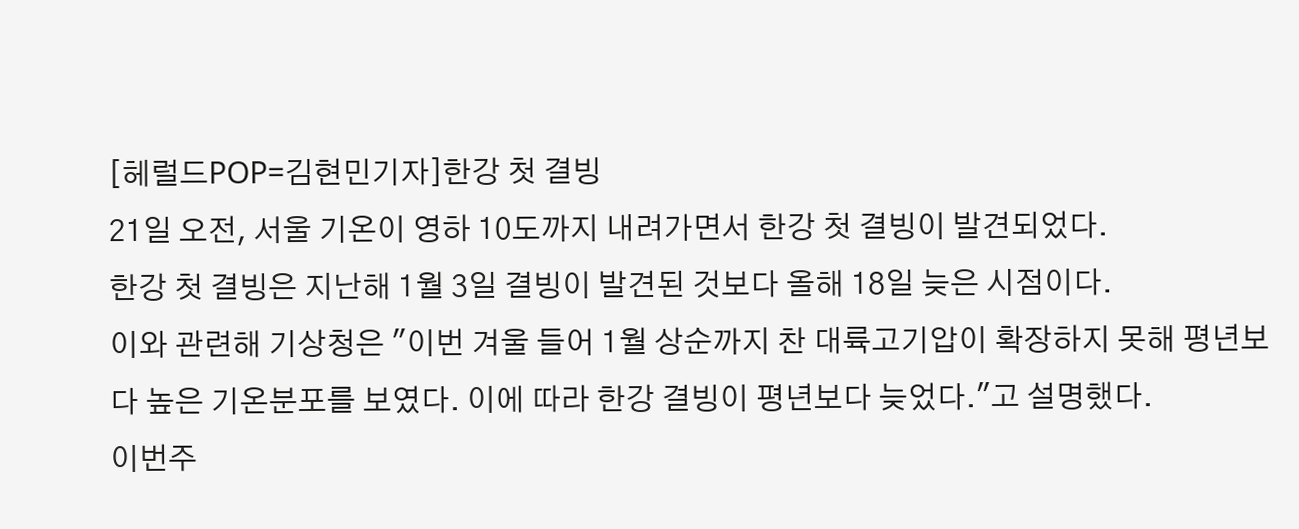[헤럴드POP=김현민기자]한강 첫 결빙
21일 오전, 서울 기온이 영하 10도까지 내려가면서 한강 첫 결빙이 발견되었다.
한강 첫 결빙은 지난해 1월 3일 결빙이 발견된 것보다 올해 18일 늦은 시점이다.
이와 관련해 기상청은 "이번 겨울 들어 1월 상순까지 찬 대륙고기압이 확장하지 못해 평년보다 높은 기온분포를 보였다. 이에 따라 한강 결빙이 평년보다 늦었다."고 설명했다.
이번주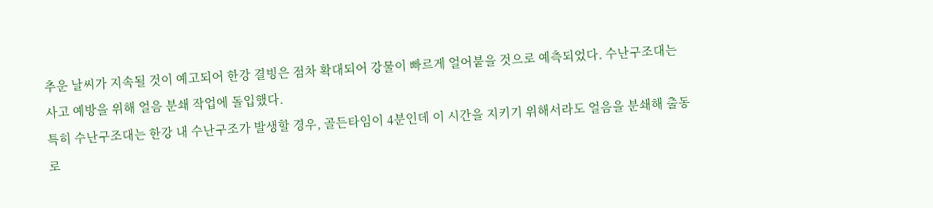추운 날씨가 지속될 것이 예고되어 한강 결빙은 점차 확대되어 강물이 빠르게 얼어붙을 것으로 예측되었다. 수난구조대는 사고 예방을 위해 얼음 분쇄 작업에 돌입했다.
특히 수난구조대는 한강 내 수난구조가 발생할 경우, 골든타임이 4분인데 이 시간을 지키기 위해서라도 얼음을 분쇄해 출동로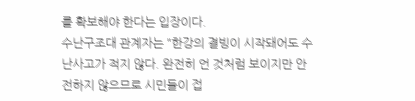를 확보해야 한다는 입장이다.
수난구조대 관계자는 "한강의 결빙이 시작돼어도 수난사고가 적지 않다. 완전히 언 것처럼 보이지만 안전하지 않으므로 시민들이 접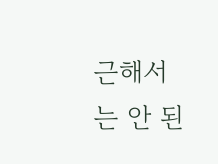근해서는 안 된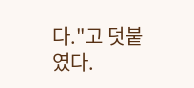다."고 덧붙였다.